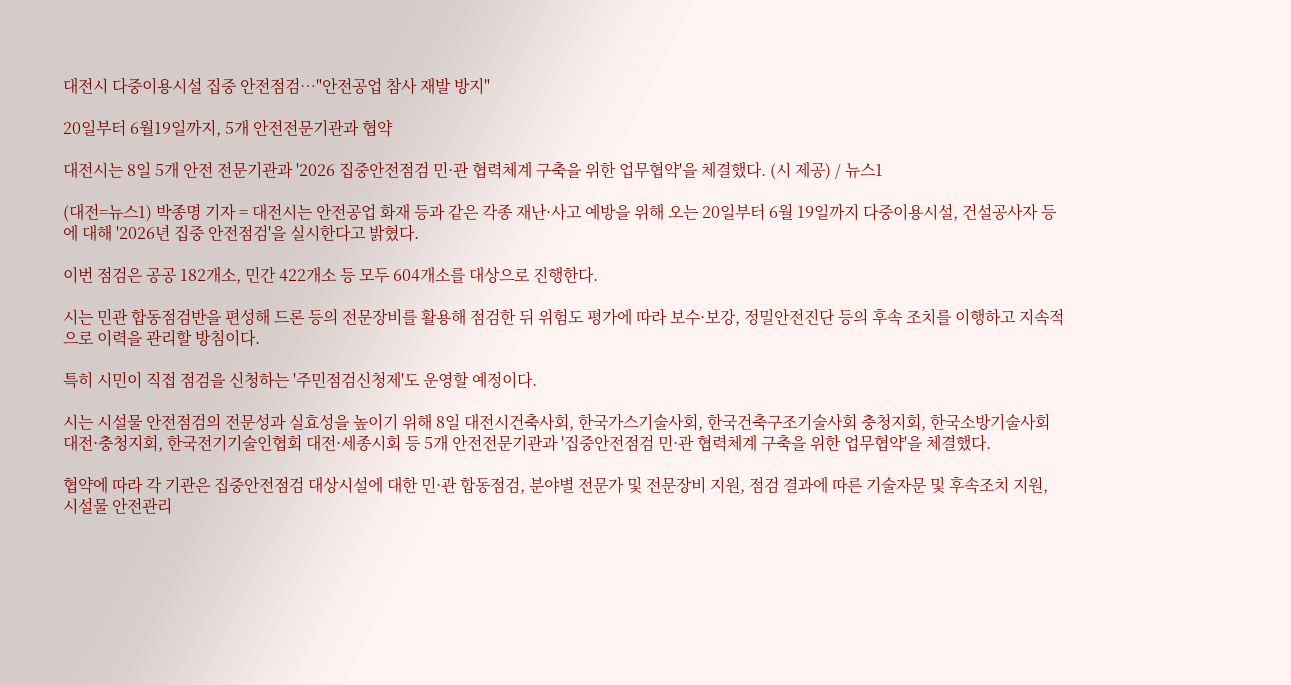대전시 다중이용시설 집중 안전점검…"안전공업 참사 재발 방지"

20일부터 6월19일까지, 5개 안전전문기관과 협약

대전시는 8일 5개 안전 전문기관과 '2026 집중안전점검 민·관 협력체계 구축을 위한 업무협약'을 체결했다. (시 제공) / 뉴스1

(대전=뉴스1) 박종명 기자 = 대전시는 안전공업 화재 등과 같은 각종 재난·사고 예방을 위해 오는 20일부터 6월 19일까지 다중이용시설, 건설공사자 등에 대해 '2026년 집중 안전점검'을 실시한다고 밝혔다.

이번 점검은 공공 182개소, 민간 422개소 등 모두 604개소를 대상으로 진행한다.

시는 민관 합동점검반을 편성해 드론 등의 전문장비를 활용해 점검한 뒤 위험도 평가에 따라 보수·보강, 정밀안전진단 등의 후속 조치를 이행하고 지속적으로 이력을 관리할 방침이다.

특히 시민이 직접 점검을 신청하는 '주민점검신청제'도 운영할 예정이다.

시는 시설물 안전점검의 전문성과 실효성을 높이기 위해 8일 대전시건축사회, 한국가스기술사회, 한국건축구조기술사회 충청지회, 한국소방기술사회 대전·충청지회, 한국전기기술인협회 대전·세종시회 등 5개 안전전문기관과 '집중안전점검 민·관 협력체계 구축을 위한 업무협약'을 체결했다.

협약에 따라 각 기관은 집중안전점검 대상시설에 대한 민·관 합동점검, 분야별 전문가 및 전문장비 지원, 점검 결과에 따른 기술자문 및 후속조치 지원, 시설물 안전관리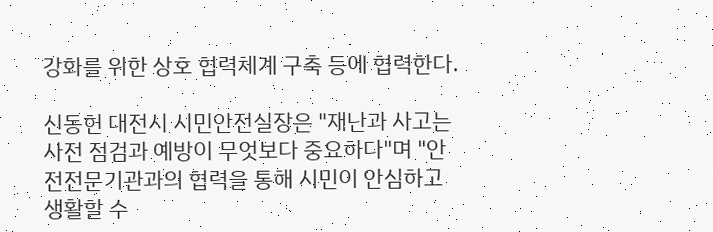강화를 위한 상호 협력체계 구축 등에 협력한다.

신동헌 대전시 시민안전실장은 "재난과 사고는 사전 점검과 예방이 무엇보다 중요하다"며 "안전전문기관과의 협력을 통해 시민이 안심하고 생활할 수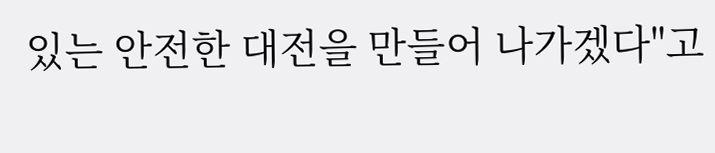있는 안전한 대전을 만들어 나가겠다"고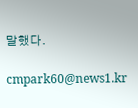말했다.

cmpark60@news1.kr